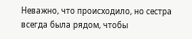Неважно, что происходило, но сестра всегда была рядом, чтобы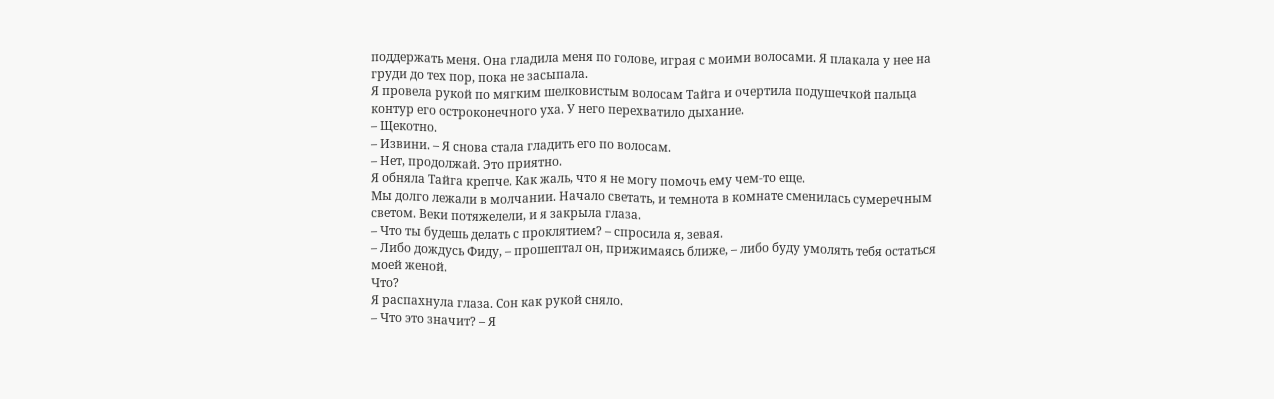поддержать меня. Она гладила меня по голове, играя с моими волосами. Я плакала у нее на груди до тех пор, пока не засыпала.
Я провела рукой по мягким шелковистым волосам Тайга и очертила подушечкой пальца контур его остроконечного уха. У него перехватило дыхание.
– Щекотно.
– Извини. – Я снова стала гладить его по волосам.
– Нет, продолжай. Это приятно.
Я обняла Тайга крепче. Как жаль, что я не могу помочь ему чем-то еще.
Мы долго лежали в молчании. Начало светать, и темнота в комнате сменилась сумеречным светом. Веки потяжелели, и я закрыла глаза.
– Что ты будешь делать с проклятием? – спросила я, зевая.
– Либо дождусь Фиду, – прошептал он, прижимаясь ближе, – либо буду умолять тебя остаться моей женой.
Что?
Я распахнула глаза. Сон как рукой сняло.
– Что это значит? – Я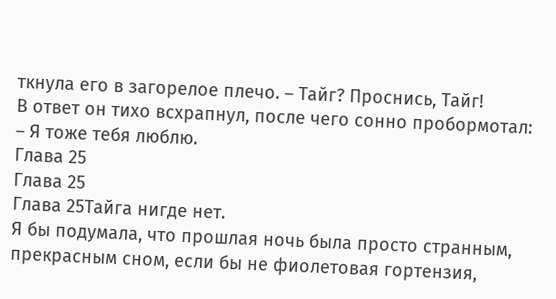ткнула его в загорелое плечо. – Тайг? Проснись, Тайг!
В ответ он тихо всхрапнул, после чего сонно пробормотал:
– Я тоже тебя люблю.
Глава 25
Глава 25
Глава 25Тайга нигде нет.
Я бы подумала, что прошлая ночь была просто странным, прекрасным сном, если бы не фиолетовая гортензия,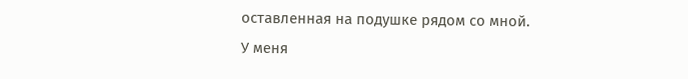оставленная на подушке рядом со мной.
У меня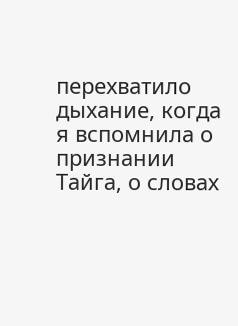перехватило дыхание, когда я вспомнила о признании Тайга, о словах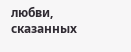любви, сказанных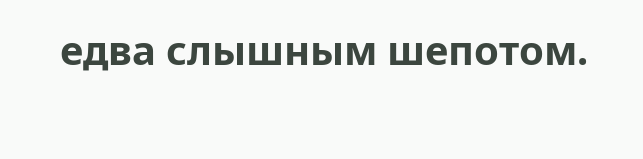едва слышным шепотом.